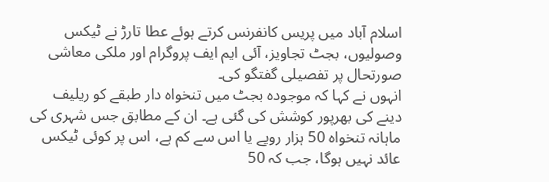اسلام آباد میں پریس کانفرنس کرتے ہوئے عطا تارڑ نے ٹیکس وصولیوں، بجٹ تجاویز، آئی ایم ایف پروگرام اور ملکی معاشی صورتحال پر تفصیلی گفتگو کی۔
انہوں نے کہا کہ موجودہ بجٹ میں تنخواہ دار طبقے کو ریلیف دینے کی بھرپور کوشش کی گئی ہے۔ ان کے مطابق جس شہری کی ماہانہ تنخواہ 50 ہزار روپے یا اس سے کم ہے، اس پر کوئی ٹیکس عائد نہیں ہوگا، جب کہ 50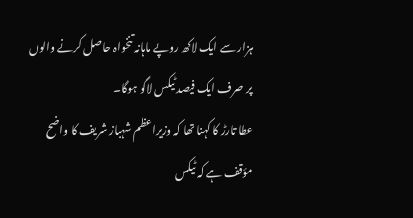ہزار سے ایک لاکھ روپے ماہانہ تنخواہ حاصل کرنے والوں پر صرف ایک فیصد ٹیکس لاگو ہوگا۔
عطا تارڑ کا کہنا تھا کہ وزیراعظم شہباز شریف کا واضح مؤقف ہے کہ ٹیکس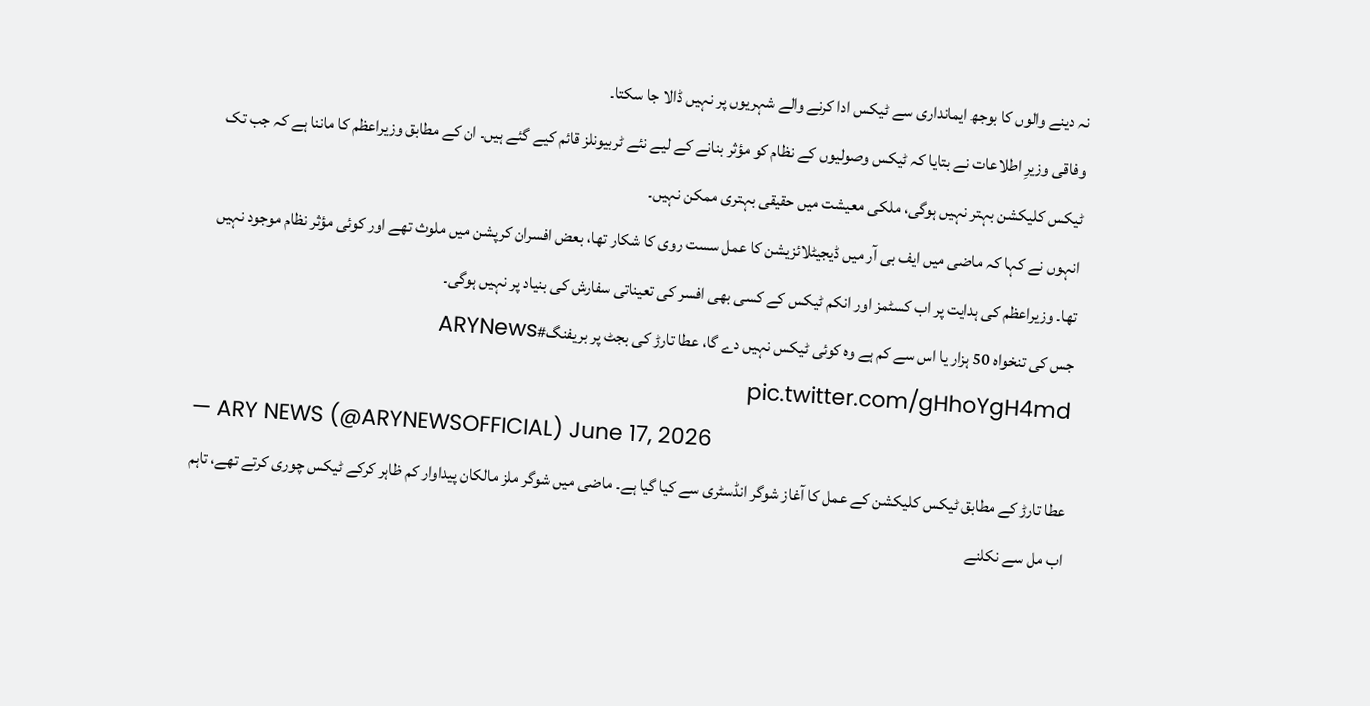نہ دینے والوں کا بوجھ ایمانداری سے ٹیکس ادا کرنے والے شہریوں پر نہیں ڈالا جا سکتا۔
وفاقی وزیرِ اطلاعات نے بتایا کہ ٹیکس وصولیوں کے نظام کو مؤثر بنانے کے لیے نئے ٹربیونلز قائم کیے گئے ہیں۔ ان کے مطابق وزیراعظم کا ماننا ہے کہ جب تک ٹیکس کلیکشن بہتر نہیں ہوگی، ملکی معیشت میں حقیقی بہتری ممکن نہیں۔
انہوں نے کہا کہ ماضی میں ایف بی آر میں ڈیجیٹلائزیشن کا عمل سست روی کا شکار تھا، بعض افسران کرپشن میں ملوث تھے اور کوئی مؤثر نظام موجود نہیں تھا۔ وزیراعظم کی ہدایت پر اب کسٹمز اور انکم ٹیکس کے کسی بھی افسر کی تعیناتی سفارش کی بنیاد پر نہیں ہوگی۔
جس کی تنخواہ 50 ہزار یا اس سے کم ہے وہ کوئی ٹیکس نہیں دے گا، عطا تارڑ کی بجٹ پر بریفنگ#ARYNews pic.twitter.com/gHhoYgH4md
— ARY NEWS (@ARYNEWSOFFICIAL) June 17, 2026
عطا تارڑ کے مطابق ٹیکس کلیکشن کے عمل کا آغاز شوگر انڈسٹری سے کیا گیا ہے۔ ماضی میں شوگر ملز مالکان پیداوار کم ظاہر کرکے ٹیکس چوری کرتے تھے، تاہم اب مل سے نکلنے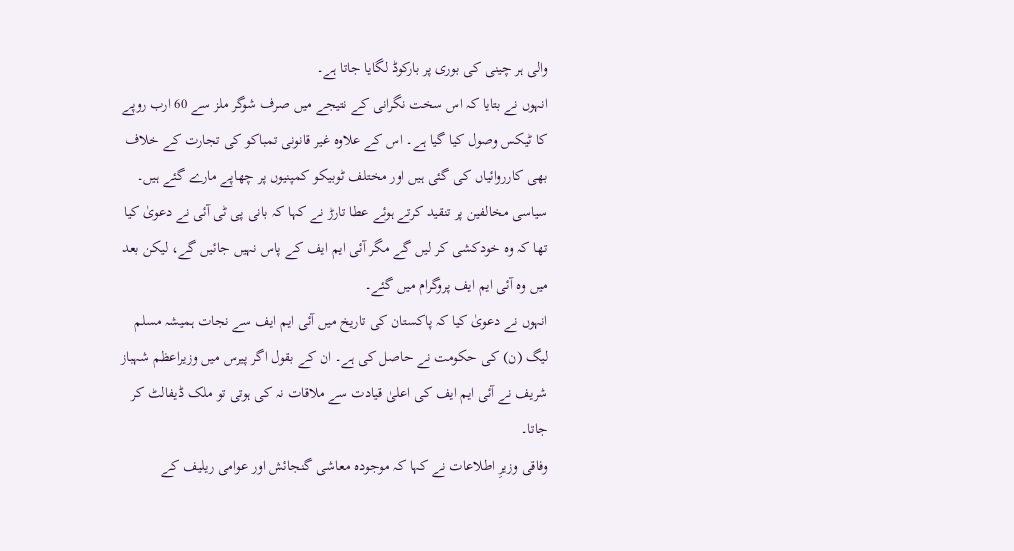والی ہر چینی کی بوری پر بارکوڈ لگایا جاتا ہے۔
انہوں نے بتایا کہ اس سخت نگرانی کے نتیجے میں صرف شوگر ملز سے 60 ارب روپے کا ٹیکس وصول کیا گیا ہے۔ اس کے علاوہ غیر قانونی تمباکو کی تجارت کے خلاف بھی کارروائیاں کی گئی ہیں اور مختلف ٹوبیکو کمپنیوں پر چھاپے مارے گئے ہیں۔
سیاسی مخالفین پر تنقید کرتے ہوئے عطا تارڑ نے کہا کہ بانی پی ٹی آئی نے دعویٰ کیا تھا کہ وہ خودکشی کر لیں گے مگر آئی ایم ایف کے پاس نہیں جائیں گے، لیکن بعد میں وہ آئی ایم ایف پروگرام میں گئے۔
انہوں نے دعویٰ کیا کہ پاکستان کی تاریخ میں آئی ایم ایف سے نجات ہمیشہ مسلم لیگ (ن) کی حکومت نے حاصل کی ہے۔ ان کے بقول اگر پیرس میں وزیراعظم شہباز شریف نے آئی ایم ایف کی اعلیٰ قیادت سے ملاقات نہ کی ہوتی تو ملک ڈیفالٹ کر جاتا۔
وفاقی وزیرِ اطلاعات نے کہا کہ موجودہ معاشی گنجائش اور عوامی ریلیف کے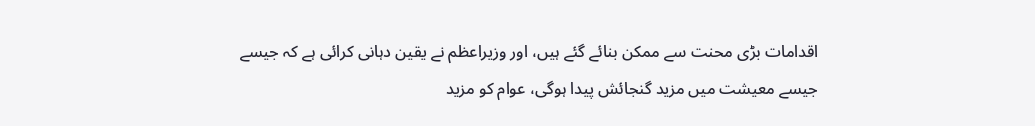اقدامات بڑی محنت سے ممکن بنائے گئے ہیں، اور وزیراعظم نے یقین دہانی کرائی ہے کہ جیسے جیسے معیشت میں مزید گنجائش پیدا ہوگی، عوام کو مزید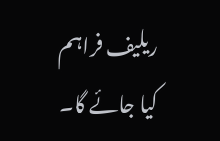ریلیف فراہم کیا جائے گا۔